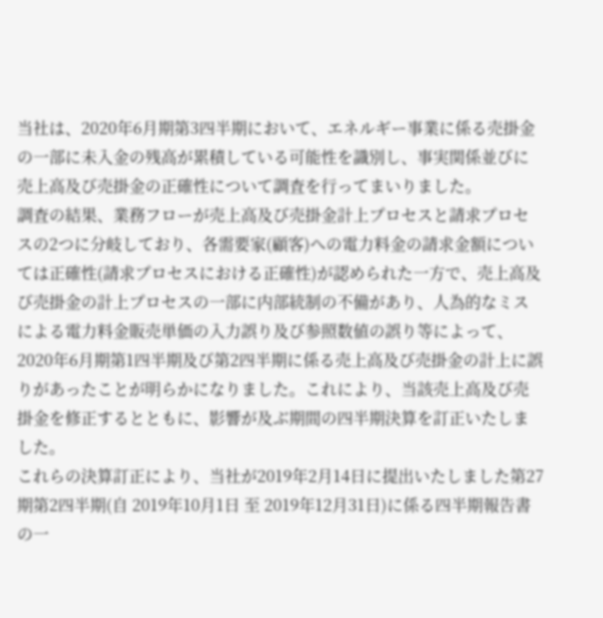当社は、2020年6月期第3四半期において、エネルギー事業に係る売掛金の一部に未入金の残高が累積している可能性を識別し、事実関係並びに売上高及び売掛金の正確性について調査を行ってまいりました。
調査の結果、業務フローが売上高及び売掛金計上プロセスと請求プロセスの2つに分岐しており、各需要家(顧客)への電力料金の請求金額については正確性(請求プロセスにおける正確性)が認められた一方で、売上高及び売掛金の計上プロセスの一部に内部統制の不備があり、人為的なミスによる電力料金販売単価の入力誤り及び参照数値の誤り等によって、2020年6月期第1四半期及び第2四半期に係る売上高及び売掛金の計上に誤りがあったことが明らかになりました。これにより、当該売上高及び売掛金を修正するとともに、影響が及ぶ期間の四半期決算を訂正いたしました。
これらの決算訂正により、当社が2019年2月14日に提出いたしました第27期第2四半期(自 2019年10月1日 至 2019年12月31日)に係る四半期報告書の一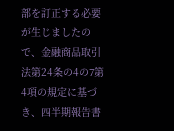部を訂正する必要が生じましたので、金融商品取引法第24条の4の7第4項の規定に基づき、四半期報告書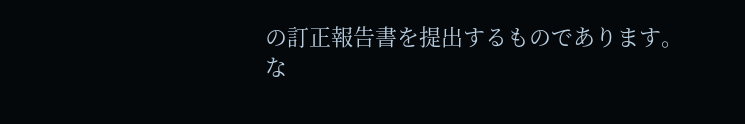の訂正報告書を提出するものであります。
な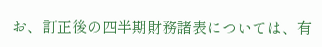お、訂正後の四半期財務諸表については、有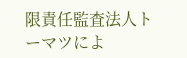限責任監査法人トーマツによ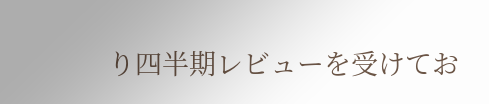り四半期レビューを受けてお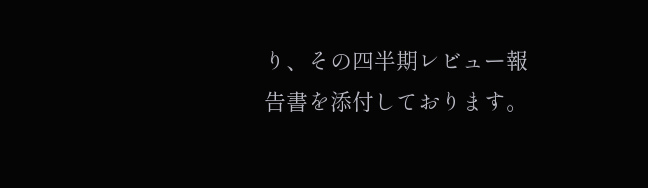り、その四半期レビュー報告書を添付しております。